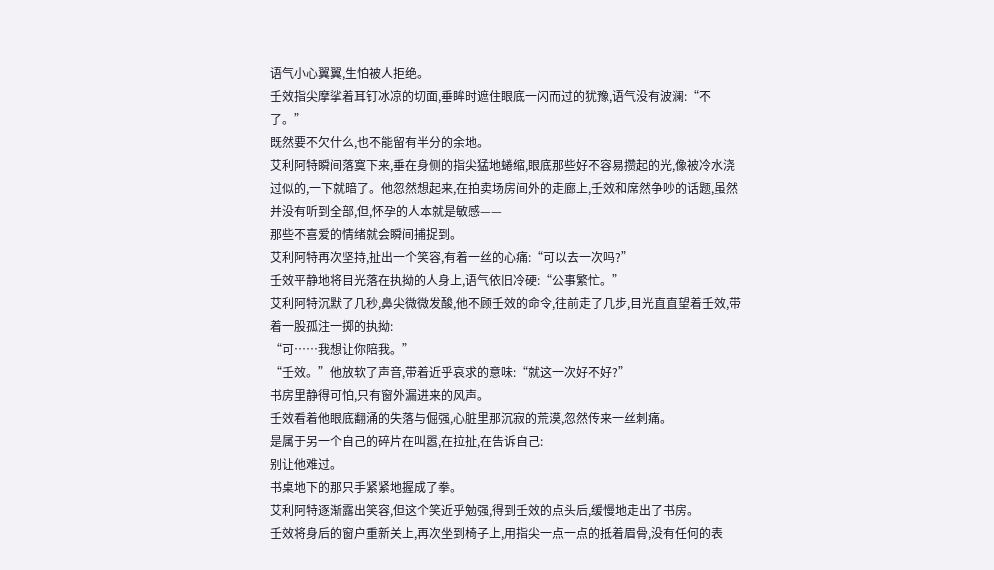语气小心翼翼,生怕被人拒绝。
壬效指尖摩挲着耳钉冰凉的切面,垂眸时遮住眼底一闪而过的犹豫,语气没有波澜:“不了。”
既然要不欠什么,也不能留有半分的余地。
艾利阿特瞬间落寞下来,垂在身侧的指尖猛地蜷缩,眼底那些好不容易攒起的光,像被冷水浇过似的,一下就暗了。他忽然想起来,在拍卖场房间外的走廊上,壬效和席然争吵的话题,虽然并没有听到全部,但,怀孕的人本就是敏感——
那些不喜爱的情绪就会瞬间捕捉到。
艾利阿特再次坚持,扯出一个笑容,有着一丝的心痛:“可以去一次吗?”
壬效平静地将目光落在执拗的人身上,语气依旧冷硬:“公事繁忙。”
艾利阿特沉默了几秒,鼻尖微微发酸,他不顾壬效的命令,往前走了几步,目光直直望着壬效,带着一股孤注一掷的执拗:
“可……我想让你陪我。”
“壬效。”他放软了声音,带着近乎哀求的意味:“就这一次好不好?”
书房里静得可怕,只有窗外漏进来的风声。
壬效看着他眼底翻涌的失落与倔强,心脏里那沉寂的荒漠,忽然传来一丝刺痛。
是属于另一个自己的碎片在叫嚣,在拉扯,在告诉自己:
别让他难过。
书桌地下的那只手紧紧地握成了拳。
艾利阿特逐渐露出笑容,但这个笑近乎勉强,得到壬效的点头后,缓慢地走出了书房。
壬效将身后的窗户重新关上,再次坐到椅子上,用指尖一点一点的抵着眉骨,没有任何的表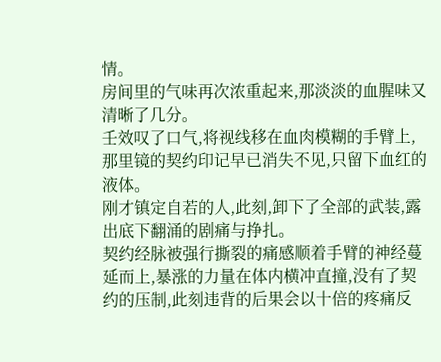情。
房间里的气味再次浓重起来,那淡淡的血腥味又清晰了几分。
壬效叹了口气,将视线移在血肉模糊的手臂上,那里镜的契约印记早已消失不见,只留下血红的液体。
刚才镇定自若的人,此刻,卸下了全部的武装,露出底下翻涌的剧痛与挣扎。
契约经脉被强行撕裂的痛感顺着手臂的神经蔓延而上,暴涨的力量在体内横冲直撞,没有了契约的压制,此刻违背的后果会以十倍的疼痛反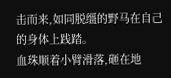击而来,如同脱缰的野马在自己的身体上践踏。
血珠顺着小臂滑落,砸在地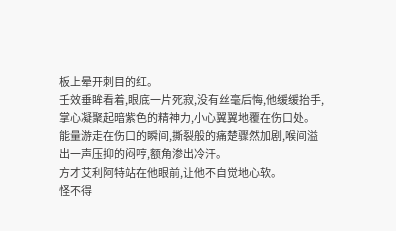板上晕开刺目的红。
壬效垂眸看着,眼底一片死寂,没有丝毫后悔,他缓缓抬手,掌心凝聚起暗紫色的精神力,小心翼翼地覆在伤口处。
能量游走在伤口的瞬间,撕裂般的痛楚骤然加剧,喉间溢出一声压抑的闷哼,额角渗出冷汗。
方才艾利阿特站在他眼前,让他不自觉地心软。
怪不得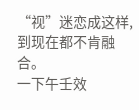“视”迷恋成这样,到现在都不肯融合。
一下午壬效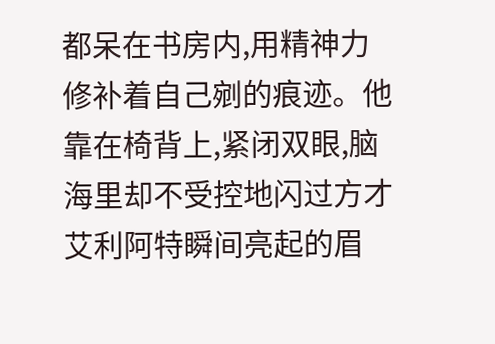都呆在书房内,用精神力修补着自己剜的痕迹。他靠在椅背上,紧闭双眼,脑海里却不受控地闪过方才艾利阿特瞬间亮起的眉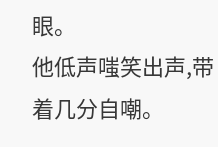眼。
他低声嗤笑出声,带着几分自嘲。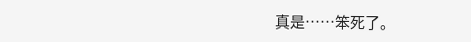真是……笨死了。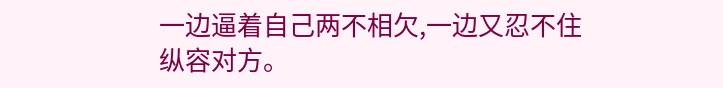一边逼着自己两不相欠,一边又忍不住纵容对方。